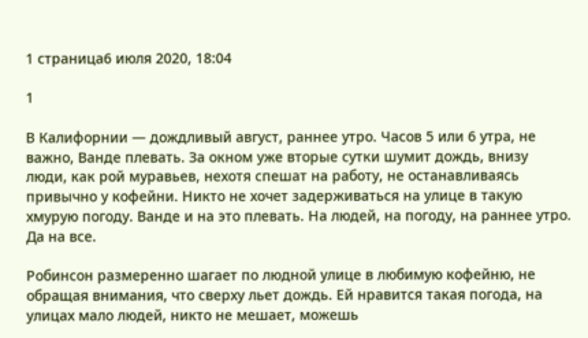1 страница6 июля 2020, 18:04

1

В Калифорнии — дождливый август, раннее утро. Часов 5 или 6 утра, не важно, Ванде плевать. За окном уже вторые сутки шумит дождь, внизу люди, как рой муравьев, нехотя спешат на работу, не останавливаясь привычно у кофейни. Никто не хочет задерживаться на улице в такую хмурую погоду. Ванде и на это плевать. На людей, на погоду, на раннее утро. Да на все.

Робинсон размеренно шагает по людной улице в любимую кофейню, не обращая внимания, что сверху льет дождь. Ей нравится такая погода, на улицах мало людей, никто не мешает, можешь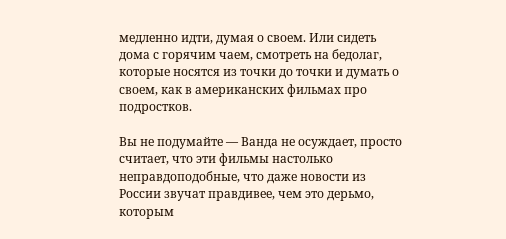медленно идти, думая о своем. Или сидеть дома с горячим чаем, смотреть на бедолаг, которые носятся из точки до точки и думать о своем, как в американских фильмах про подростков.

Вы не подумайте — Ванда не осуждает, просто считает, что эти фильмы настолько неправдоподобные, что даже новости из России звучат правдивее, чем это дерьмо, которым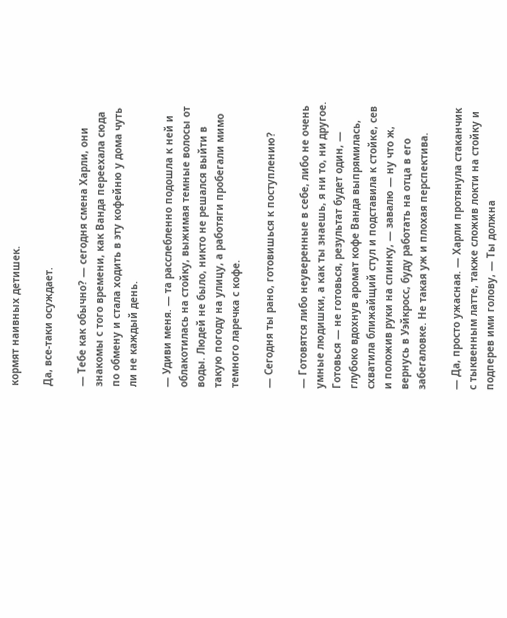кормят наивных детишек.

Да, все-таки осуждает.

— Тебе как обычно? — сегодня смена Харли, они знакомы с того времени, как Ванда переехала сюда по обмену и стала ходить в эту кофейню у дома чуть ли не каждый день.

— Удиви меня. — та расслебленно подошла к ней и облакотилась на стойку, выжимая темные волосы от воды. Людей не было, никто не решался выйти в такую погоду на улицу, а работяги пробегали мимо темного ларечка с кофе.

— Сегодня ты рано, готовишься к поступлению?

— Готовятся либо неуверенные в себе, либо не очень умные людишки, а как ты знаешь, я ни то, ни другое. Готовься — не готовься, результат будет один, — глубоко вдохнув аромат кофе Ванда выпрямилась, схватила ближайщий стул и подставила к стойке, сев и положив руки на спинку, — завалю — ну что ж, вернусь в Уэйкросс, буду работать на отца в его забегаловке. Не такая уж и плохая перспектива.

— Да, просто ужасная. — Харли протянула стаканчик с тыквенным латте, также сложив локти на стойку и подперев ими голову, — Ты должна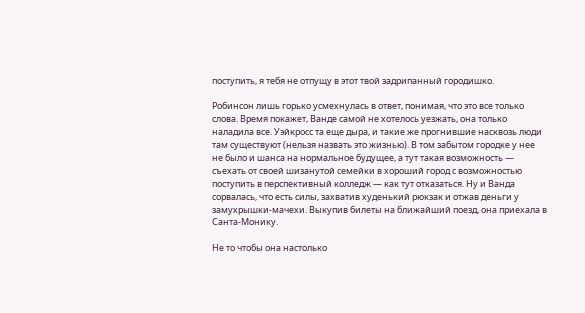поступить, я тебя не отпущу в этот твой задрипанный городишко.

Робинсон лишь горько усмехнулась в ответ, понимая, что это все только слова. Время покажет, Ванде самой не хотелось уезжать, она только наладила все. Уэйкросс та еще дыра, и такие же прогнившие насквозь люди там существуют (нельзя назвать это жизнью). В том забытом городке у нее не было и шанса на нормальное будущее, а тут такая возможность — съехать от своей шизанутой семейки в хороший город с возможностью поступить в перспективный колледж — как тут отказаться. Ну и Ванда сорвалась, что есть силы, захватив худенький рюкзак и отжав деньги у замухрышки-мачехи. Выкупив билеты на ближайший поезд, она приехала в Санта-Монику.

Не то чтобы она настолько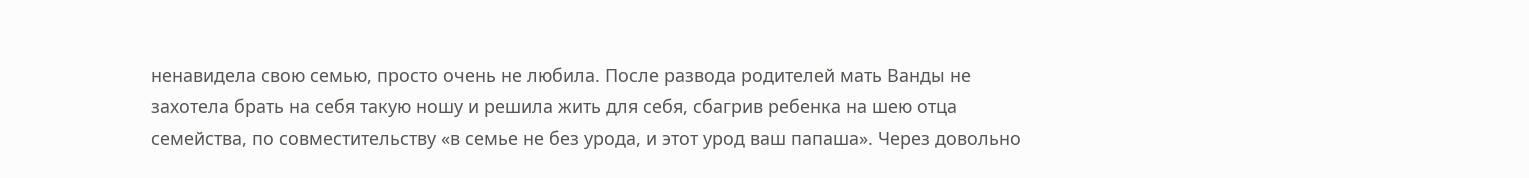ненавидела свою семью, просто очень не любила. После развода родителей мать Ванды не захотела брать на себя такую ношу и решила жить для себя, сбагрив ребенка на шею отца семейства, по совместительству «в семье не без урода, и этот урод ваш папаша». Через довольно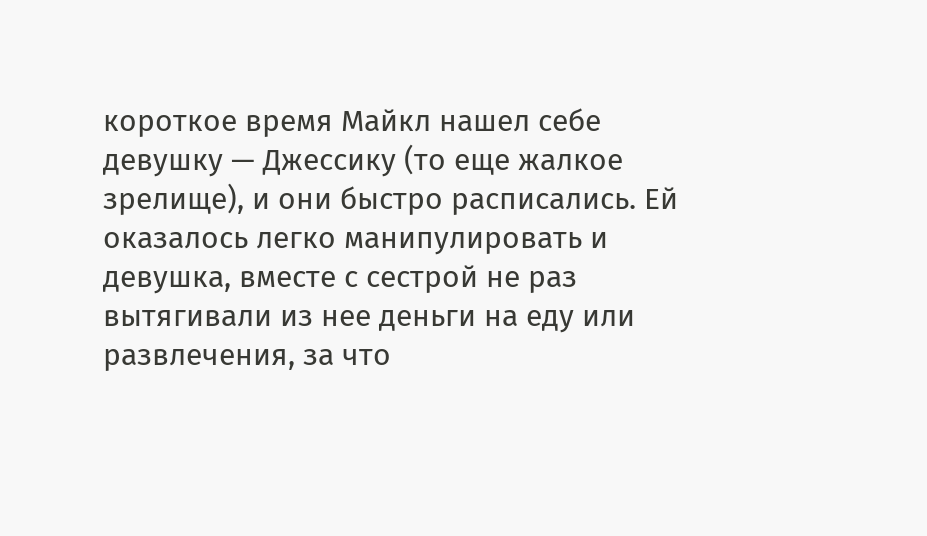короткое время Майкл нашел себе девушку — Джессику (то еще жалкое зрелище), и они быстро расписались. Ей оказалось легко манипулировать и девушка, вместе с сестрой не раз вытягивали из нее деньги на еду или развлечения, за что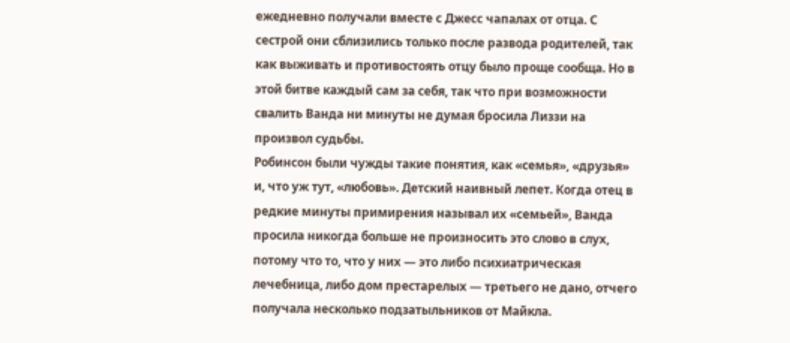ежедневно получали вместе с Джесс чапалах от отца. С сестрой они сблизились только после развода родителей, так как выживать и противостоять отцу было проще сообща. Но в этой битве каждый сам за себя, так что при возможности свалить Ванда ни минуты не думая бросила Лиззи на произвол судьбы.
Робинсон были чужды такие понятия, как «семья», «друзья» и, что уж тут, «любовь». Детский наивный лепет. Когда отец в редкие минуты примирения называл их «семьей», Ванда просила никогда больше не произносить это слово в слух, потому что то, что у них — это либо психиатрическая лечебница, либо дом престарелых — третьего не дано, отчего получала несколько подзатыльников от Майкла.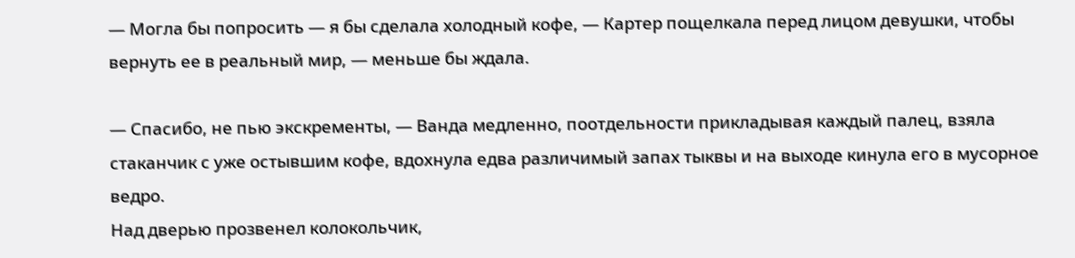— Могла бы попросить — я бы сделала холодный кофе, — Картер пощелкала перед лицом девушки, чтобы вернуть ее в реальный мир, — меньше бы ждала.

— Спасибо, не пью экскременты, — Ванда медленно, поотдельности прикладывая каждый палец, взяла стаканчик с уже остывшим кофе, вдохнула едва различимый запах тыквы и на выходе кинула его в мусорное ведро.
Над дверью прозвенел колокольчик,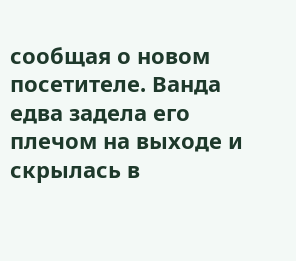сообщая о новом посетителе. Ванда едва задела его плечом на выходе и скрылась в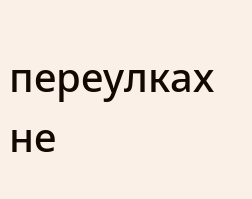переулках не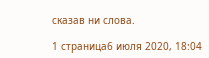сказав ни слова.

1 страница6 июля 2020, 18:04